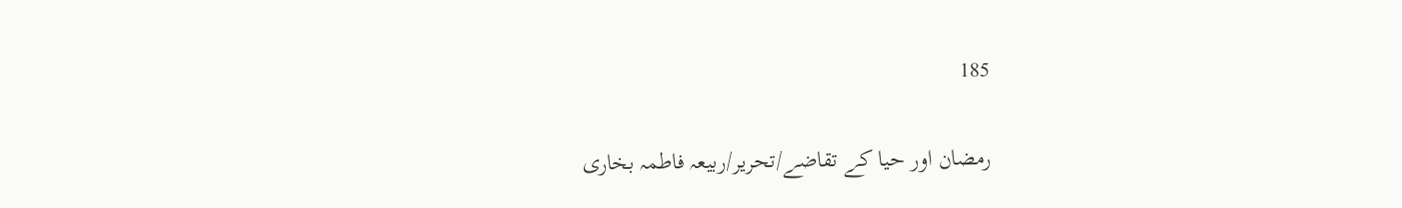185

رمضان اور حیا کے تقاضے/تحریر/ربیعہ فاطمہ بخاری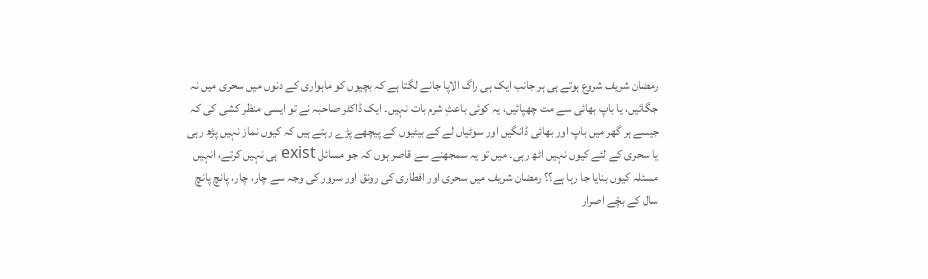رمضان شریف شروع ہوتے ہی ہر جانب ایک ہی راگ الاپا جانے لگتا ہے کہ بچیوں کو ماہواری کے دنوں میں سحری میں نہ جگائیں، یا باپ بھائی سے مت چھپائیں، یہ کوئی باعثِ شرم بات نہیں۔ ایک ڈاکٹر صاحبہ نے تو ایسی منظر کشی کی کہ جیسے ہر گھر میں باپ اور بھائی ڈانگیں اور سوٹیاں لے کے بیٹیوں کے پیچھے پڑے رہتے ہیں کہ کیوں نماز نہیں پڑھ رہی یا سحری کے لئے کیوں نہیں اٹھ رہی۔ میں تو یہ سمجھنے سے قاصر ہوں کہ جو مسائل exist ہی نہیں کرتے، انہیں مسئلہ کیوں بنایا جا رہا ہے؟؟ رمضان شریف میں سحری اور افطاری کی رونق اور سرور کی وجہ سے چار، چار، پانچ پانچ سال کے بچّے اصرار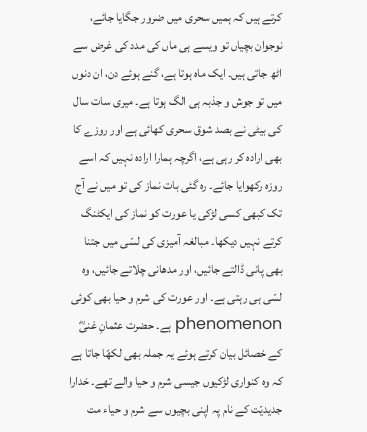کرتے ہیں کہ ہمیں سحری میں ضرور جگایا جائے، نوجوان بچیاں تو ویسے ہی ماں کی مدد کی غرض سے اٹھ جاتی ہیں۔ ایک ماہ ہوتا ہے، گنے ہوئے دن، ان دنوں میں تو جوش و جذبہ ہی الگ ہوتا ہے۔ میری سات سال کی بیٹی نے بصد شوق سحری کھائی ہے اور روزے کا بھی ارادہ کر رہی ہے، اگرچہ ہمارا ارادہ نہیں کہ اسے روزہ رکھوایا جائے۔ رہ گئی بات نماز کی تو میں نے آج تک کبھی کسی لڑکی یا عورت کو نماز کی ایکٹنگ کرتے نہیں دیکھا۔ مبالغہ آمیزی کی لسّی میں جتنا بھی پانی ڈالتے جائیں، اور مدھانی چلاتے جائیں، وہ لسّی ہی رہتی ہے۔ اور عورت کی شرم و حیا بھی کوئی phenomenon ہے۔ حضرت عثمانِ غنیؓ کے خصائل بیان کرتے ہوئے یہ جملہ بھی لکھّا جاتا ہے کہ وہ کنواری لڑکیوں جیسی شرم و حیا والے تھے۔ خدارا جدیدیّت کے نام پہ اپنی بچیوں سے شرم و حیاء مت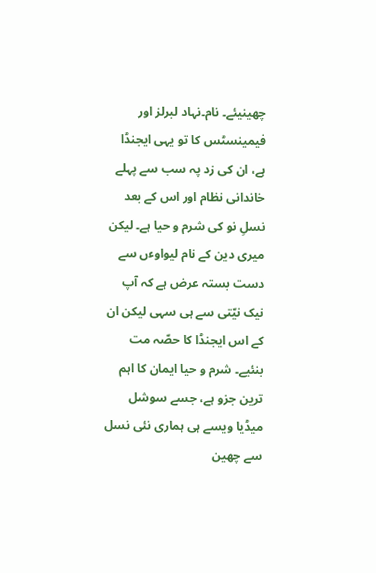چھینیئے۔ نام۔نہاد لبرلز اور فیمینسٹس کا تو یہی ایجنڈا ہے، ان کی زد پہ سب سے پہلے خاندانی نظام اور اس کے بعد نسلِ نو کی شرم و حیا ہے۔ لیکن میری دین کے نام لیواوءں سے دست بستہ عرض ہے کہ آپ نیک نیّتی سے ہی سہی لیکن ان کے اس ایجنڈا کا حصّہ مت بنئیے۔ شرم و حیا ایمان کا اہم ترین جزو ہے، جسے سوشل میڈیا ویسے ہی ہماری نئی نسل سے چھین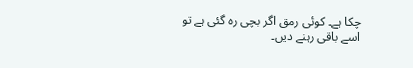چکا ہے۔ کوئی رمق اگر بچی رہ گئی ہے تو اسے باقی رہنے دیں۔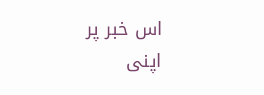اس خبر پر اپنی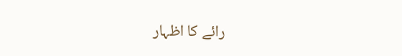رائے کا اظہار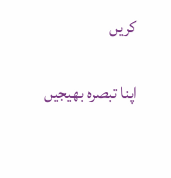کریں

اپنا تبصرہ بھیجیں